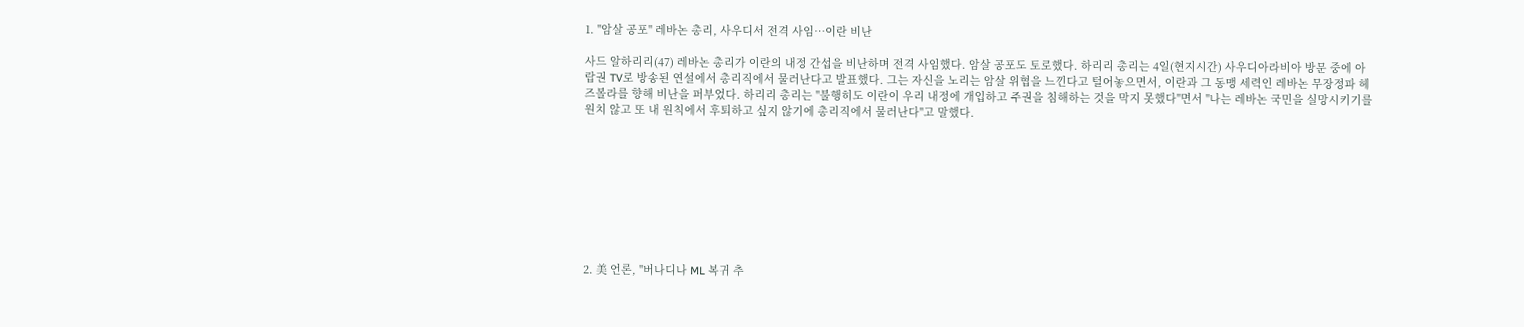1. "암살 공포" 레바논 총리, 사우디서 전격 사임…이란 비난

사드 알하리리(47) 레바논 총리가 이란의 내정 간섭을 비난하며 전격 사임했다. 암살 공포도 토로했다. 하리리 총리는 4일(현지시간) 사우디아라비아 방문 중에 아랍권 TV로 방송된 연설에서 총리직에서 물러난다고 발표했다. 그는 자신을 노리는 암살 위협을 느낀다고 털어놓으면서, 이란과 그 동맹 세력인 레바논 무장정파 헤즈볼라를 향해 비난을 퍼부었다. 하리리 총리는 "불행히도 이란이 우리 내정에 개입하고 주권을 침해하는 것을 막지 못했다"면서 "나는 레바논 국민을 실망시키기를 원치 않고 또 내 원칙에서 후퇴하고 싶지 않기에 총리직에서 물러난다"고 말했다.









2. 美 언론, "버나디나 ML 복귀 추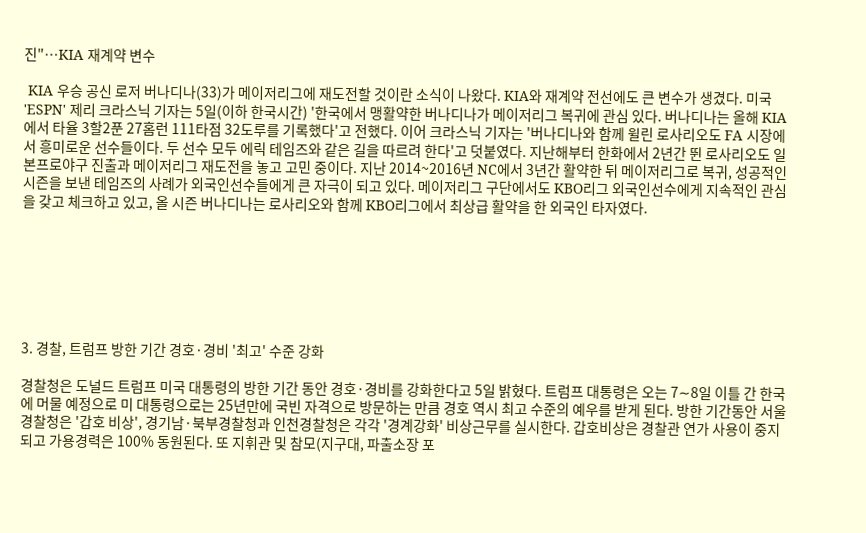진"…KIA 재계약 변수

 KIA 우승 공신 로저 버나디나(33)가 메이저리그에 재도전할 것이란 소식이 나왔다. KIA와 재계약 전선에도 큰 변수가 생겼다. 미국 'ESPN' 제리 크라스닉 기자는 5일(이하 한국시간) '한국에서 맹활약한 버나디나가 메이저리그 복귀에 관심 있다. 버나디나는 올해 KIA에서 타율 3할2푼 27홈런 111타점 32도루를 기록했다'고 전했다. 이어 크라스닉 기자는 '버나디나와 함께 윌린 로사리오도 FA 시장에서 흥미로운 선수들이다. 두 선수 모두 에릭 테임즈와 같은 길을 따르려 한다'고 덧붙였다. 지난해부터 한화에서 2년간 뛴 로사리오도 일본프로야구 진출과 메이저리그 재도전을 놓고 고민 중이다. 지난 2014~2016년 NC에서 3년간 활약한 뒤 메이저리그로 복귀, 성공적인 시즌을 보낸 테임즈의 사례가 외국인선수들에게 큰 자극이 되고 있다. 메이저리그 구단에서도 KBO리그 외국인선수에게 지속적인 관심을 갖고 체크하고 있고, 올 시즌 버나디나는 로사리오와 함께 KBO리그에서 최상급 활약을 한 외국인 타자였다.







3. 경찰, 트럼프 방한 기간 경호·경비 '최고' 수준 강화

경찰청은 도널드 트럼프 미국 대통령의 방한 기간 동안 경호·경비를 강화한다고 5일 밝혔다. 트럼프 대통령은 오는 7∼8일 이틀 간 한국에 머물 예정으로 미 대통령으로는 25년만에 국빈 자격으로 방문하는 만큼 경호 역시 최고 수준의 예우를 받게 된다. 방한 기간동안 서울경찰청은 '갑호 비상', 경기남·북부경찰청과 인천경찰청은 각각 '경계강화' 비상근무를 실시한다. 갑호비상은 경찰관 연가 사용이 중지되고 가용경력은 100% 동원된다. 또 지휘관 및 참모(지구대, 파출소장 포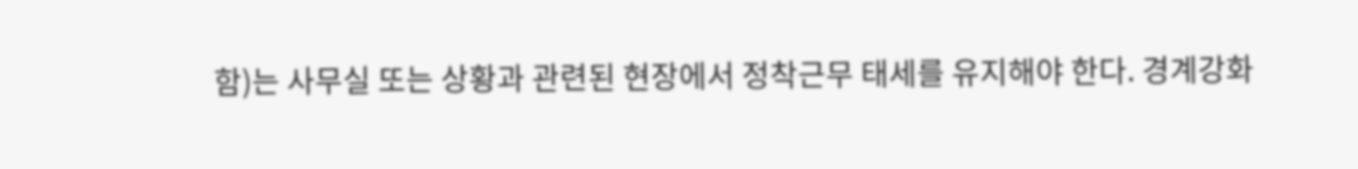함)는 사무실 또는 상황과 관련된 현장에서 정착근무 태세를 유지해야 한다. 경계강화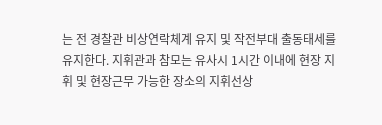는 전 경찰관 비상연락체계 유지 및 작전부대 출동태세를 유지한다. 지휘관과 참모는 유사시 1시간 이내에 현장 지휘 및 현장근무 가능한 장소의 지휘선상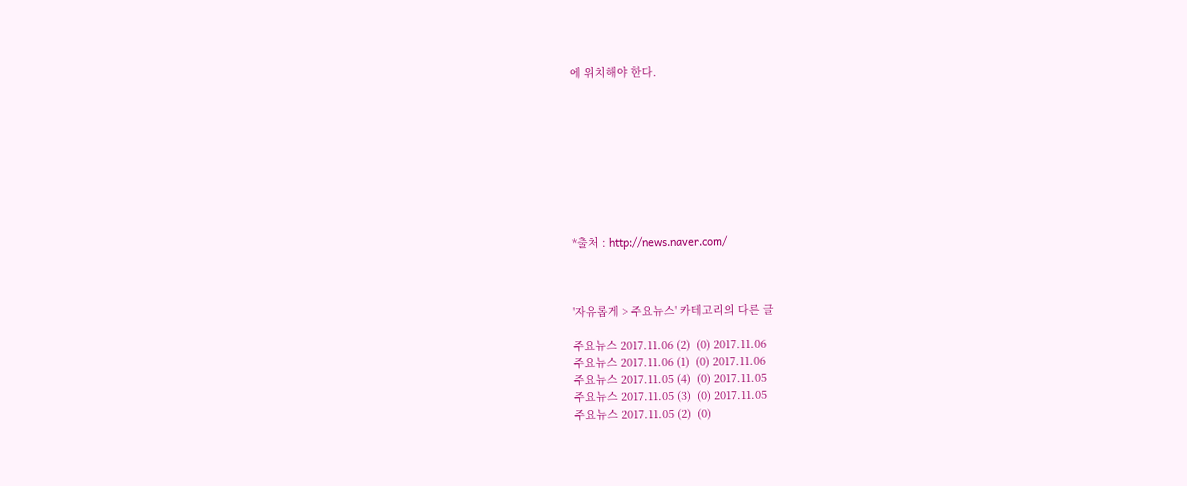에 위치해야 한다.









*출처 : http://news.naver.com/



'자유롭게 > 주요뉴스' 카테고리의 다른 글

주요뉴스 2017.11.06 (2)  (0) 2017.11.06
주요뉴스 2017.11.06 (1)  (0) 2017.11.06
주요뉴스 2017.11.05 (4)  (0) 2017.11.05
주요뉴스 2017.11.05 (3)  (0) 2017.11.05
주요뉴스 2017.11.05 (2)  (0)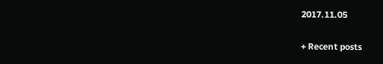2017.11.05

+ Recent posts